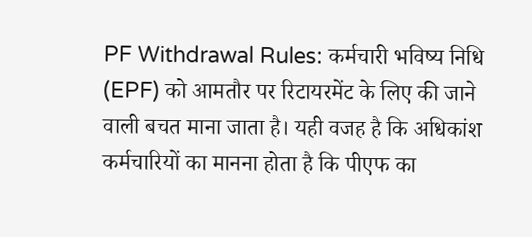PF Withdrawal Rules: कर्मचारी भविष्य निधि (EPF) को आमतौर पर रिटायरमेंट के लिए की जाने वाली बचत माना जाता है। यही वजह है कि अधिकांश कर्मचारियों का मानना होता है कि पीएफ का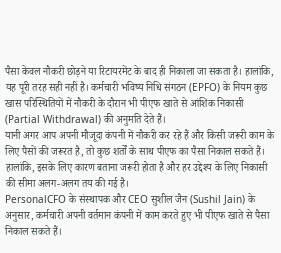पैसा केवल नौकरी छोड़ने या रिटायरमेंट के बाद ही निकाला जा सकता है। हालांकि, यह पूरी तरह सही नहीं है। कर्मचारी भविष्य निधि संगठन (EPFO) के नियम कुछ खास परिस्थितियों में नौकरी के दौरान भी पीएफ खाते से आंशिक निकासी (Partial Withdrawal) की अनुमति देते हैं।
यानी अगर आप अपनी मौजूदा कंपनी में नौकरी कर रहे हैं और किसी जरूरी काम के लिए पैसों की जरूरत है, तो कुछ शर्तों के साथ पीएफ का पैसा निकाल सकते हैं। हालांकि, इसके लिए कारण बताना जरूरी होता है और हर उद्देश्य के लिए निकासी की सीमा अलग-अलग तय की गई है।
PersonalCFO के संस्थापक और CEO सुशील जैन (Sushil Jain) के अनुसार, कर्मचारी अपनी वर्तमान कंपनी में काम करते हुए भी पीएफ खाते से पैसा निकाल सकते हैं।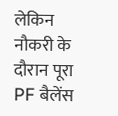लेकिन नौकरी के दौरान पूरा PF बैलेंस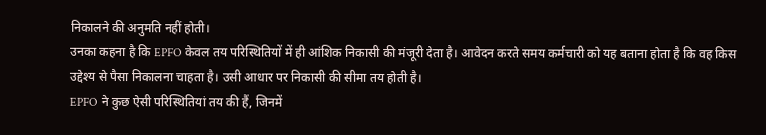निकालने की अनुमति नहीं होती।
उनका कहना है कि EPFO केवल तय परिस्थितियों में ही आंशिक निकासी की मंजूरी देता है। आवेदन करते समय कर्मचारी को यह बताना होता है कि वह किस उद्देश्य से पैसा निकालना चाहता है। उसी आधार पर निकासी की सीमा तय होती है।
EPFO ने कुछ ऐसी परिस्थितियां तय की हैं, जिनमें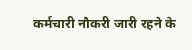कर्मचारी नौकरी जारी रहने के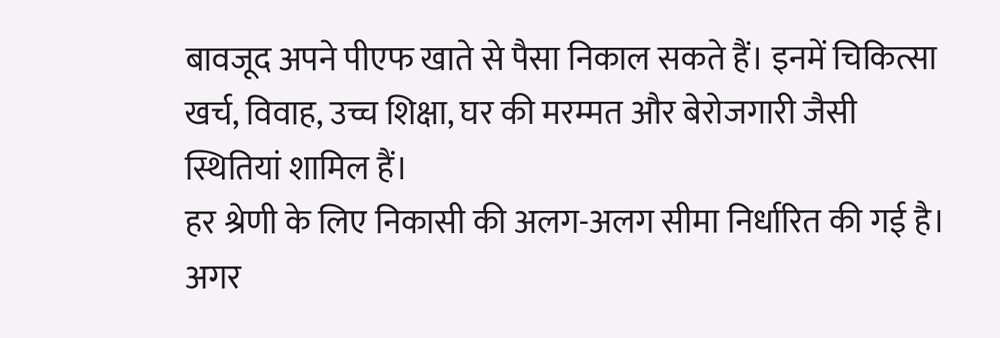बावजूद अपने पीएफ खाते से पैसा निकाल सकते हैं। इनमें चिकित्सा खर्च, विवाह, उच्च शिक्षा, घर की मरम्मत और बेरोजगारी जैसी स्थितियां शामिल हैं।
हर श्रेणी के लिए निकासी की अलग-अलग सीमा निर्धारित की गई है।
अगर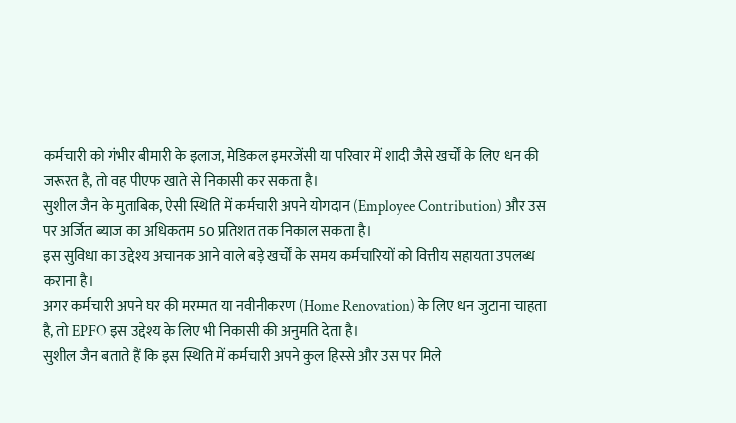कर्मचारी को गंभीर बीमारी के इलाज, मेडिकल इमरजेंसी या परिवार में शादी जैसे खर्चों के लिए धन की जरूरत है, तो वह पीएफ खाते से निकासी कर सकता है।
सुशील जैन के मुताबिक, ऐसी स्थिति में कर्मचारी अपने योगदान (Employee Contribution) और उस पर अर्जित ब्याज का अधिकतम 50 प्रतिशत तक निकाल सकता है।
इस सुविधा का उद्देश्य अचानक आने वाले बड़े खर्चों के समय कर्मचारियों को वित्तीय सहायता उपलब्ध कराना है।
अगर कर्मचारी अपने घर की मरम्मत या नवीनीकरण (Home Renovation) के लिए धन जुटाना चाहता है, तो EPFO इस उद्देश्य के लिए भी निकासी की अनुमति देता है।
सुशील जैन बताते हैं कि इस स्थिति में कर्मचारी अपने कुल हिस्से और उस पर मिले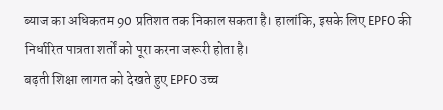ब्याज का अधिकतम 90 प्रतिशत तक निकाल सकता है। हालांकि, इसके लिए EPFO की निर्धारित पात्रता शर्तों को पूरा करना जरूरी होता है।
बढ़ती शिक्षा लागत को देखते हुए EPFO उच्च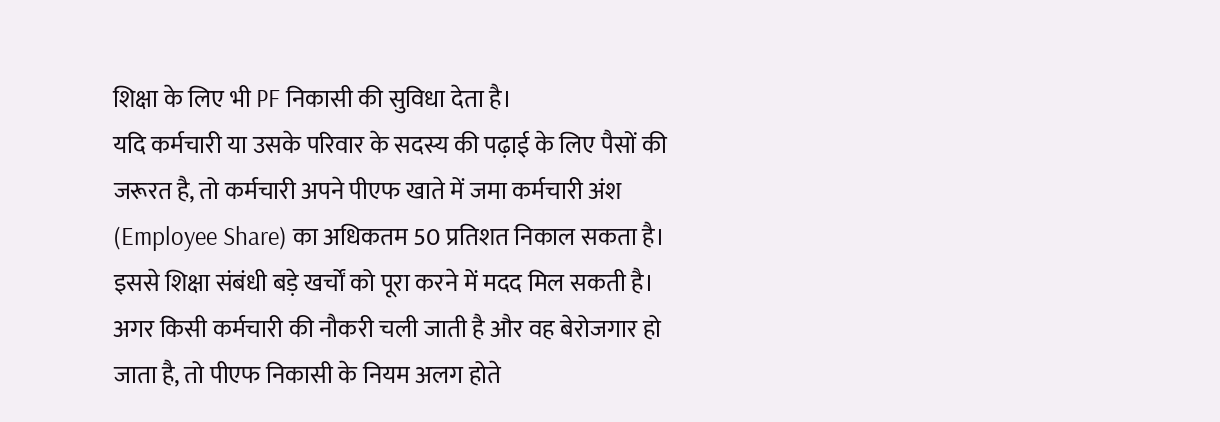शिक्षा के लिए भी PF निकासी की सुविधा देता है।
यदि कर्मचारी या उसके परिवार के सदस्य की पढ़ाई के लिए पैसों की जरूरत है, तो कर्मचारी अपने पीएफ खाते में जमा कर्मचारी अंश (Employee Share) का अधिकतम 50 प्रतिशत निकाल सकता है।
इससे शिक्षा संबंधी बड़े खर्चों को पूरा करने में मदद मिल सकती है।
अगर किसी कर्मचारी की नौकरी चली जाती है और वह बेरोजगार हो जाता है, तो पीएफ निकासी के नियम अलग होते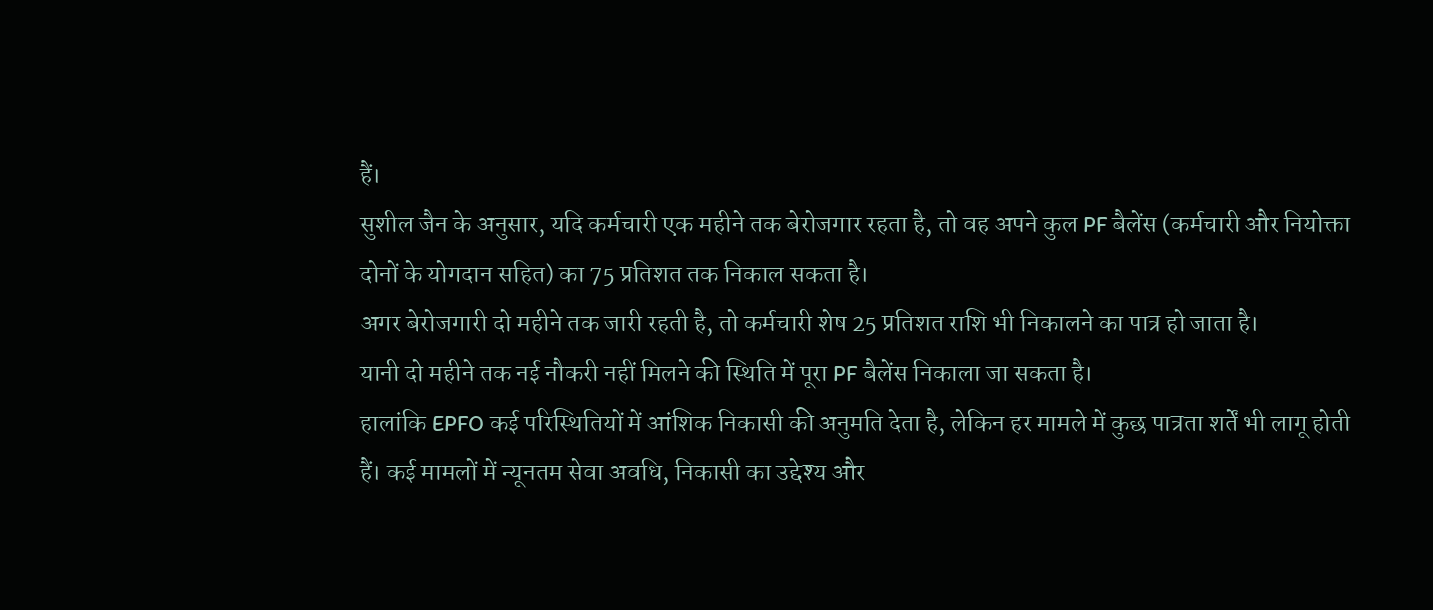हैं।
सुशील जैन के अनुसार, यदि कर्मचारी एक महीने तक बेरोजगार रहता है, तो वह अपने कुल PF बैलेंस (कर्मचारी और नियोक्ता दोनों के योगदान सहित) का 75 प्रतिशत तक निकाल सकता है।
अगर बेरोजगारी दो महीने तक जारी रहती है, तो कर्मचारी शेष 25 प्रतिशत राशि भी निकालने का पात्र हो जाता है।
यानी दो महीने तक नई नौकरी नहीं मिलने की स्थिति में पूरा PF बैलेंस निकाला जा सकता है।
हालांकि EPFO कई परिस्थितियों में आंशिक निकासी की अनुमति देता है, लेकिन हर मामले में कुछ पात्रता शर्तें भी लागू होती हैं। कई मामलों में न्यूनतम सेवा अवधि, निकासी का उद्देश्य और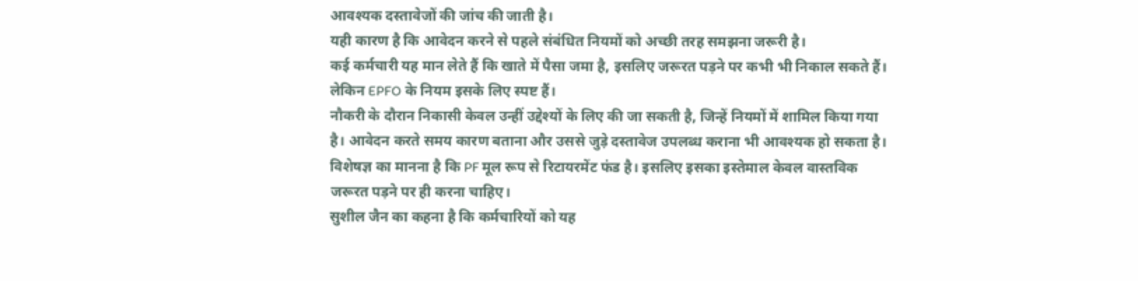आवश्यक दस्तावेजों की जांच की जाती है।
यही कारण है कि आवेदन करने से पहले संबंधित नियमों को अच्छी तरह समझना जरूरी है।
कई कर्मचारी यह मान लेते हैं कि खाते में पैसा जमा है, इसलिए जरूरत पड़ने पर कभी भी निकाल सकते हैं। लेकिन EPFO के नियम इसके लिए स्पष्ट हैं।
नौकरी के दौरान निकासी केवल उन्हीं उद्देश्यों के लिए की जा सकती है, जिन्हें नियमों में शामिल किया गया है। आवेदन करते समय कारण बताना और उससे जुड़े दस्तावेज उपलब्ध कराना भी आवश्यक हो सकता है।
विशेषज्ञ का मानना है कि PF मूल रूप से रिटायरमेंट फंड है। इसलिए इसका इस्तेमाल केवल वास्तविक जरूरत पड़ने पर ही करना चाहिए।
सुशील जैन का कहना है कि कर्मचारियों को यह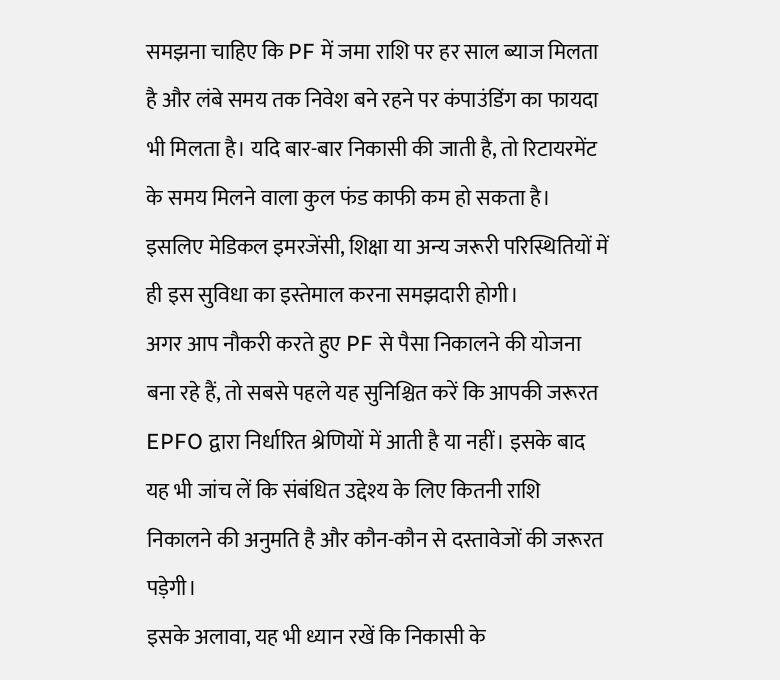समझना चाहिए कि PF में जमा राशि पर हर साल ब्याज मिलता है और लंबे समय तक निवेश बने रहने पर कंपाउंडिंग का फायदा भी मिलता है। यदि बार-बार निकासी की जाती है, तो रिटायरमेंट के समय मिलने वाला कुल फंड काफी कम हो सकता है।
इसलिए मेडिकल इमरजेंसी, शिक्षा या अन्य जरूरी परिस्थितियों में ही इस सुविधा का इस्तेमाल करना समझदारी होगी।
अगर आप नौकरी करते हुए PF से पैसा निकालने की योजना बना रहे हैं, तो सबसे पहले यह सुनिश्चित करें कि आपकी जरूरत EPFO द्वारा निर्धारित श्रेणियों में आती है या नहीं। इसके बाद यह भी जांच लें कि संबंधित उद्देश्य के लिए कितनी राशि निकालने की अनुमति है और कौन-कौन से दस्तावेजों की जरूरत पड़ेगी।
इसके अलावा, यह भी ध्यान रखें कि निकासी के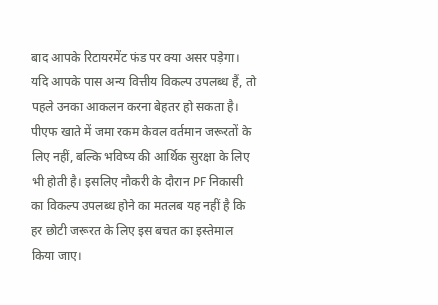बाद आपके रिटायरमेंट फंड पर क्या असर पड़ेगा। यदि आपके पास अन्य वित्तीय विकल्प उपलब्ध हैं, तो पहले उनका आकलन करना बेहतर हो सकता है।
पीएफ खाते में जमा रकम केवल वर्तमान जरूरतों के लिए नहीं, बल्कि भविष्य की आर्थिक सुरक्षा के लिए भी होती है। इसलिए नौकरी के दौरान PF निकासी का विकल्प उपलब्ध होने का मतलब यह नहीं है कि हर छोटी जरूरत के लिए इस बचत का इस्तेमाल किया जाए।